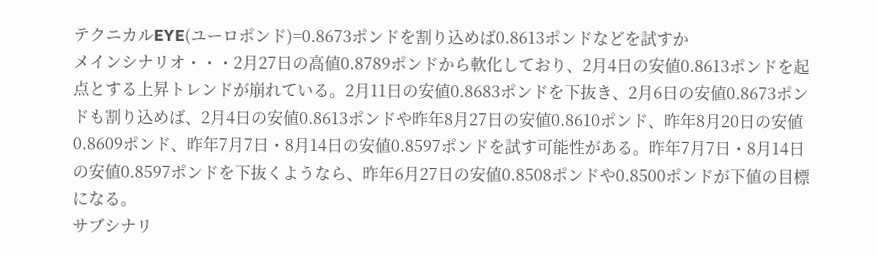テクニカルEYE(ユーロポンド)=0.8673ポンドを割り込めば0.8613ポンドなどを試すか
メインシナリオ・・・2月27日の高値0.8789ポンドから軟化しており、2月4日の安値0.8613ポンドを起点とする上昇トレンドが崩れている。2月11日の安値0.8683ポンドを下抜き、2月6日の安値0.8673ポンドも割り込めば、2月4日の安値0.8613ポンドや昨年8月27日の安値0.8610ポンド、昨年8月20日の安値0.8609ポンド、昨年7月7日・8月14日の安値0.8597ポンドを試す可能性がある。昨年7月7日・8月14日の安値0.8597ポンドを下抜くようなら、昨年6月27日の安値0.8508ポンドや0.8500ポンドが下値の目標になる。
サブシナリ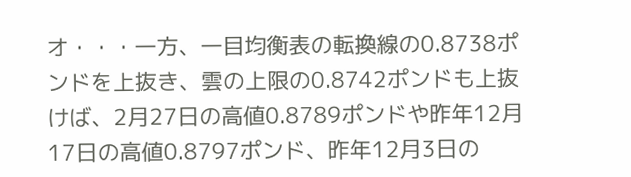オ・・・一方、一目均衡表の転換線の0.8738ポンドを上抜き、雲の上限の0.8742ポンドも上抜けば、2月27日の高値0.8789ポンドや昨年12月17日の高値0.8797ポンド、昨年12月3日の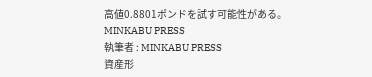高値0.8801ポンドを試す可能性がある。
MINKABU PRESS
執筆者 : MINKABU PRESS
資産形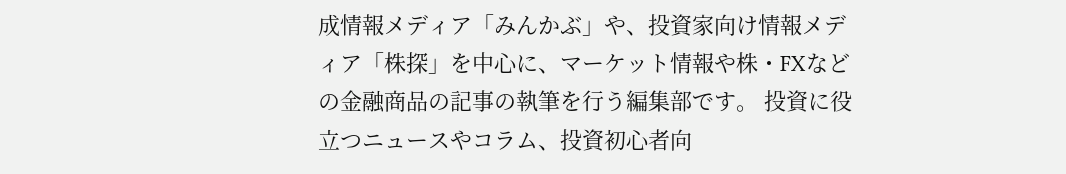成情報メディア「みんかぶ」や、投資家向け情報メディア「株探」を中心に、マーケット情報や株・FXなどの金融商品の記事の執筆を行う編集部です。 投資に役立つニュースやコラム、投資初心者向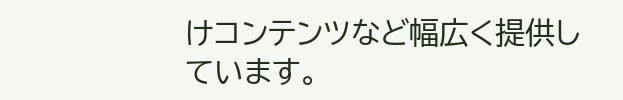けコンテンツなど幅広く提供しています。